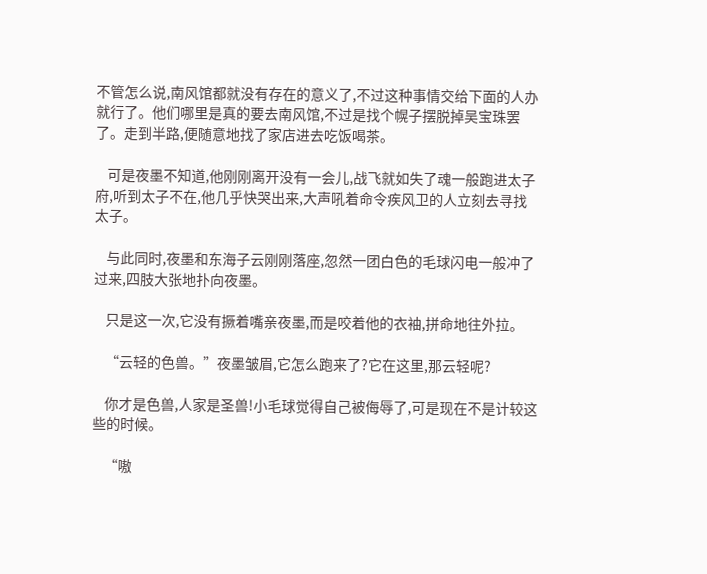不管怎么说,南风馆都就没有存在的意义了,不过这种事情交给下面的人办就行了。他们哪里是真的要去南风馆,不过是找个幌子摆脱掉吴宝珠罢了。走到半路,便随意地找了家店进去吃饭喝茶。

    可是夜墨不知道,他刚刚离开没有一会儿,战飞就如失了魂一般跑进太子府,听到太子不在,他几乎快哭出来,大声吼着命令疾风卫的人立刻去寻找太子。

    与此同时,夜墨和东海子云刚刚落座,忽然一团白色的毛球闪电一般冲了过来,四肢大张地扑向夜墨。

    只是这一次,它没有撅着嘴亲夜墨,而是咬着他的衣袖,拼命地往外拉。

    “云轻的色兽。”夜墨皱眉,它怎么跑来了?它在这里,那云轻呢?

    你才是色兽,人家是圣兽!小毛球觉得自己被侮辱了,可是现在不是计较这些的时候。

    “嗷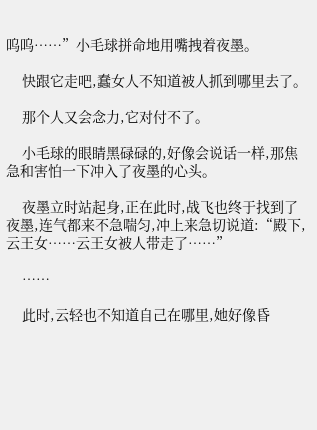呜呜……”小毛球拼命地用嘴拽着夜墨。

    快跟它走吧,蠢女人不知道被人抓到哪里去了。

    那个人又会念力,它对付不了。

    小毛球的眼睛黑碌碌的,好像会说话一样,那焦急和害怕一下冲入了夜墨的心头。

    夜墨立时站起身,正在此时,战飞也终于找到了夜墨,连气都来不急喘匀,冲上来急切说道:“殿下,云王女……云王女被人带走了……”

    ……

    此时,云轻也不知道自己在哪里,她好像昏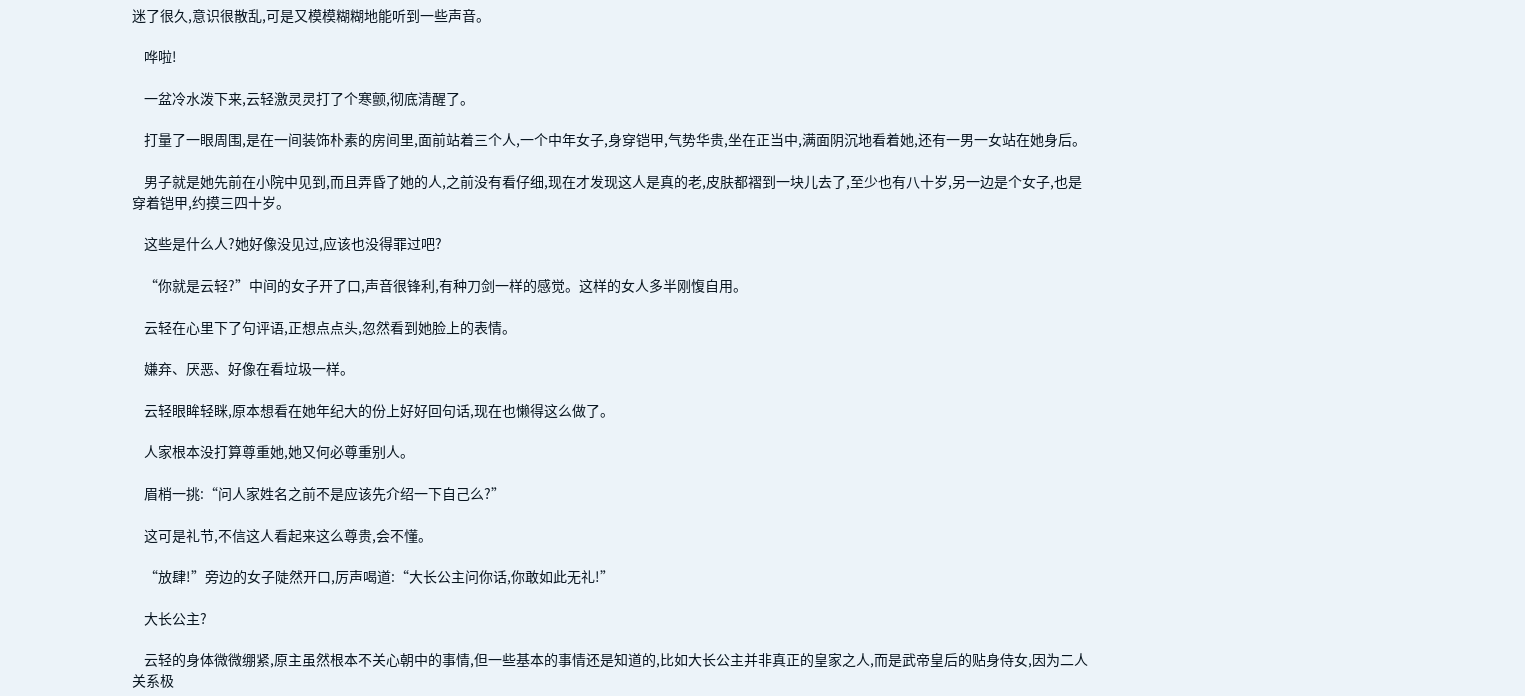迷了很久,意识很散乱,可是又模模糊糊地能听到一些声音。

    哗啦!

    一盆冷水泼下来,云轻激灵灵打了个寒颤,彻底清醒了。

    打量了一眼周围,是在一间装饰朴素的房间里,面前站着三个人,一个中年女子,身穿铠甲,气势华贵,坐在正当中,满面阴沉地看着她,还有一男一女站在她身后。

    男子就是她先前在小院中见到,而且弄昏了她的人,之前没有看仔细,现在才发现这人是真的老,皮肤都褶到一块儿去了,至少也有八十岁,另一边是个女子,也是穿着铠甲,约摸三四十岁。

    这些是什么人?她好像没见过,应该也没得罪过吧?

    “你就是云轻?”中间的女子开了口,声音很锋利,有种刀剑一样的感觉。这样的女人多半刚愎自用。

    云轻在心里下了句评语,正想点点头,忽然看到她脸上的表情。

    嫌弃、厌恶、好像在看垃圾一样。

    云轻眼眸轻眯,原本想看在她年纪大的份上好好回句话,现在也懒得这么做了。

    人家根本没打算尊重她,她又何必尊重别人。

    眉梢一挑:“问人家姓名之前不是应该先介绍一下自己么?”

    这可是礼节,不信这人看起来这么尊贵,会不懂。

    “放肆!”旁边的女子陡然开口,厉声喝道:“大长公主问你话,你敢如此无礼!”

    大长公主?

    云轻的身体微微绷紧,原主虽然根本不关心朝中的事情,但一些基本的事情还是知道的,比如大长公主并非真正的皇家之人,而是武帝皇后的贴身侍女,因为二人关系极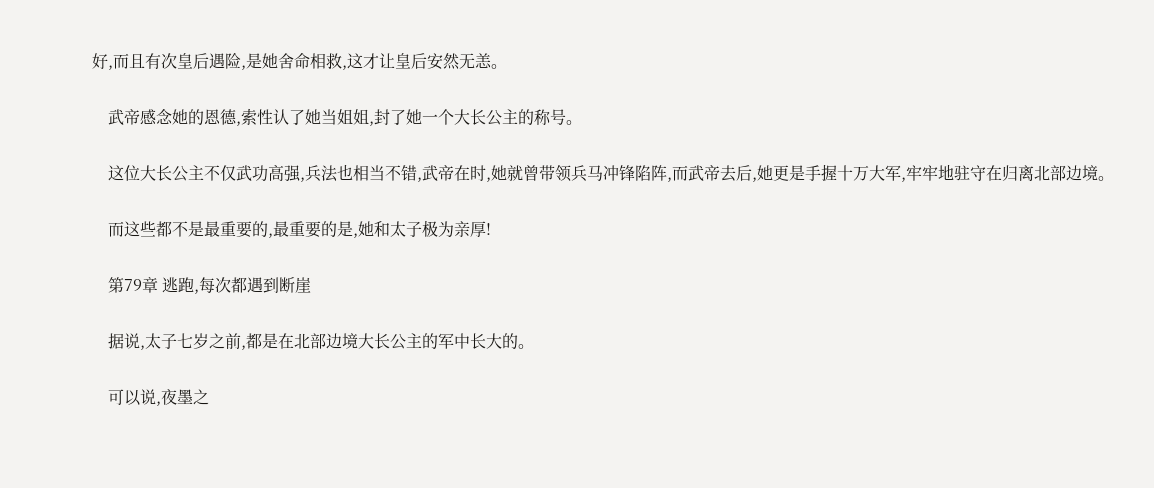好,而且有次皇后遇险,是她舍命相救,这才让皇后安然无恙。

    武帝感念她的恩德,索性认了她当姐姐,封了她一个大长公主的称号。

    这位大长公主不仅武功高强,兵法也相当不错,武帝在时,她就曾带领兵马冲锋陷阵,而武帝去后,她更是手握十万大军,牢牢地驻守在归离北部边境。

    而这些都不是最重要的,最重要的是,她和太子极为亲厚!

    第79章 逃跑,每次都遇到断崖

    据说,太子七岁之前,都是在北部边境大长公主的军中长大的。

    可以说,夜墨之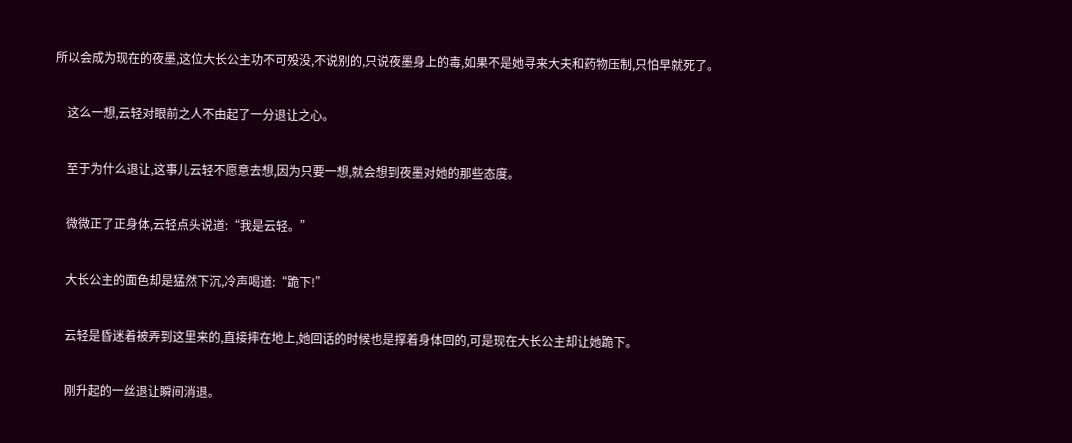所以会成为现在的夜墨,这位大长公主功不可殁没,不说别的,只说夜墨身上的毒,如果不是她寻来大夫和药物压制,只怕早就死了。

    这么一想,云轻对眼前之人不由起了一分退让之心。

    至于为什么退让,这事儿云轻不愿意去想,因为只要一想,就会想到夜墨对她的那些态度。

    微微正了正身体,云轻点头说道:“我是云轻。”

    大长公主的面色却是猛然下沉,冷声喝道:“跪下!”

    云轻是昏迷着被弄到这里来的,直接摔在地上,她回话的时候也是撑着身体回的,可是现在大长公主却让她跪下。

    刚升起的一丝退让瞬间消退。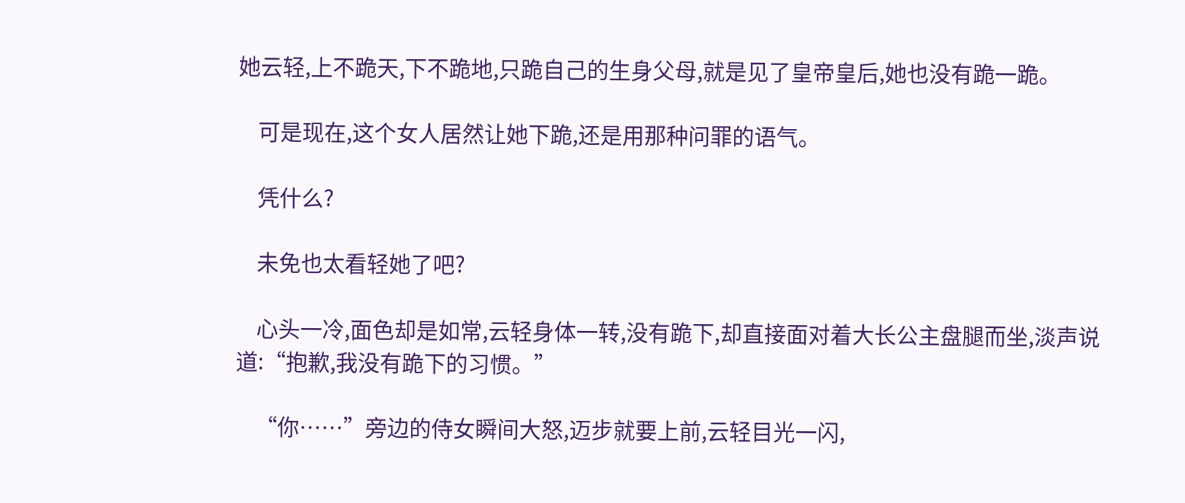她云轻,上不跪天,下不跪地,只跪自己的生身父母,就是见了皇帝皇后,她也没有跪一跪。

    可是现在,这个女人居然让她下跪,还是用那种问罪的语气。

    凭什么?

    未免也太看轻她了吧?

    心头一冷,面色却是如常,云轻身体一转,没有跪下,却直接面对着大长公主盘腿而坐,淡声说道:“抱歉,我没有跪下的习惯。”

    “你……”旁边的侍女瞬间大怒,迈步就要上前,云轻目光一闪,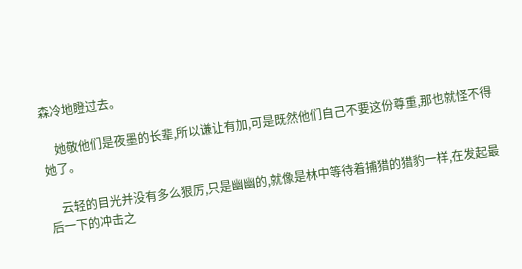森冷地瞪过去。

    她敬他们是夜墨的长辈,所以谦让有加,可是既然他们自己不要这份尊重,那也就怪不得她了。

    云轻的目光并没有多么狠厉,只是幽幽的,就像是林中等待着捕猎的猎豹一样,在发起最后一下的冲击之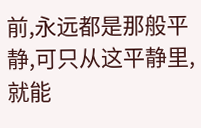前,永远都是那般平静,可只从这平静里,就能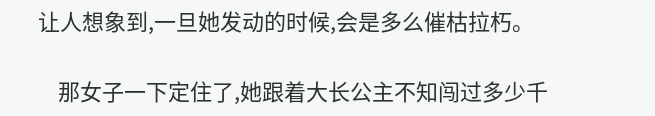让人想象到,一旦她发动的时候,会是多么催枯拉朽。

    那女子一下定住了,她跟着大长公主不知闯过多少千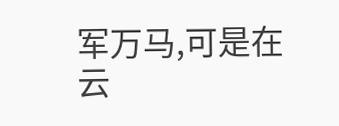军万马,可是在云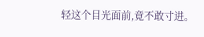轻这个目光面前,竟不敢寸进。